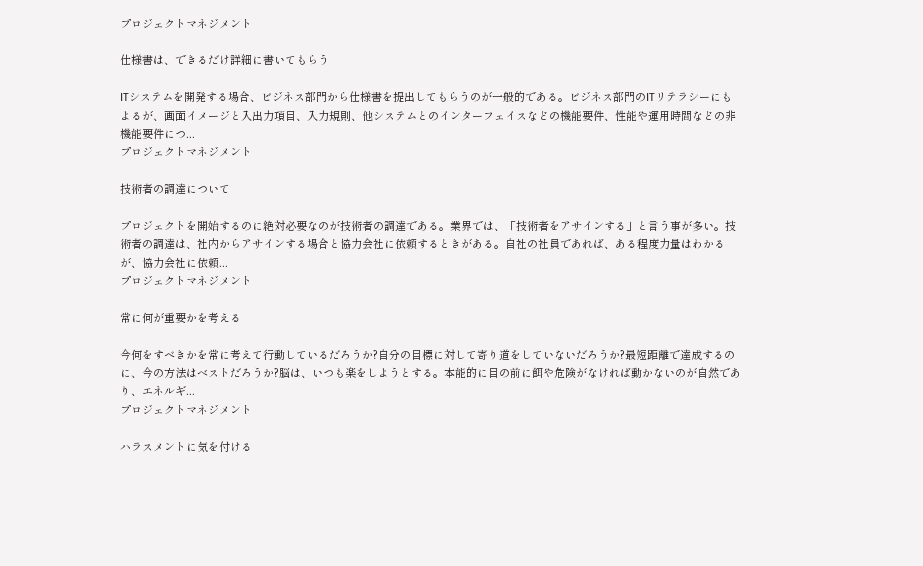プロジェクトマネジメント

仕様書は、できるだけ詳細に書いてもらう

ITシステムを開発する場合、ビジネス部門から仕様書を提出してもらうのが一般的である。ビジネス部門のITリテラシーにもよるが、画面イメージと入出力項目、入力規則、他システムとのインターフェイスなどの機能要件、性能や運用時間などの非機能要件につ...
プロジェクトマネジメント

技術者の調達について

プロジェクトを開始するのに絶対必要なのが技術者の調達である。業界では、「技術者をアサインする」と言う事が多い。技術者の調達は、社内からアサインする場合と協力会社に依頼するときがある。自社の社員であれば、ある程度力量はわかるが、協力会社に依頼...
プロジェクトマネジメント

常に何が重要かを考える

今何をすべきかを常に考えて行動しているだろうか?自分の目標に対して寄り道をしていないだろうか?最短距離で達成するのに、今の方法はベストだろうか?脳は、いつも楽をしようとする。本能的に目の前に餌や危険がなければ動かないのが自然であり、エネルギ...
プロジェクトマネジメント

ハラスメントに気を付ける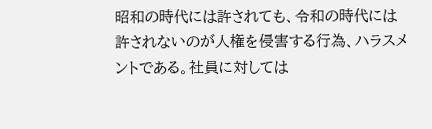昭和の時代には許されても、令和の時代には許されないのが人権を侵害する行為、ハラスメントである。社員に対しては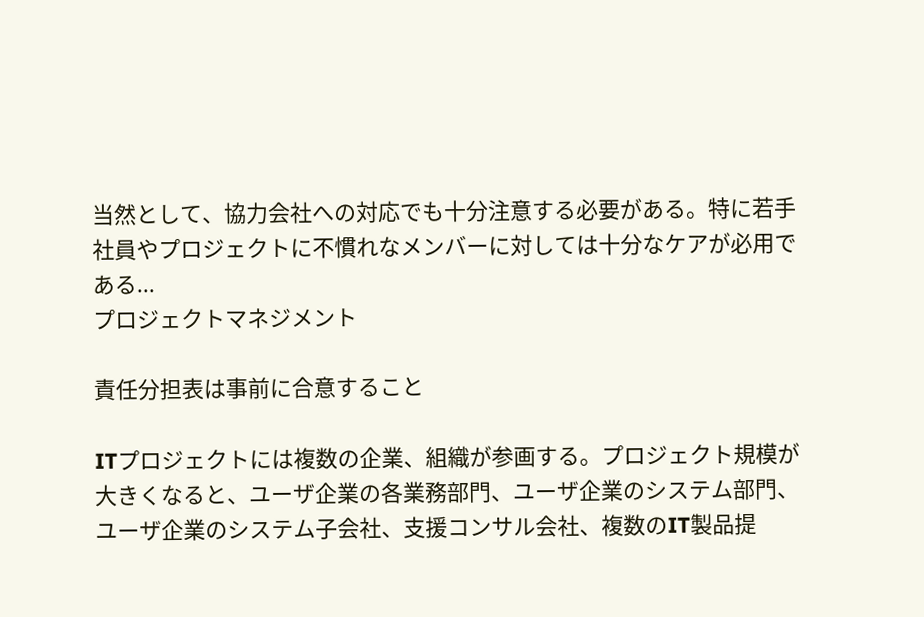当然として、協力会社への対応でも十分注意する必要がある。特に若手社員やプロジェクトに不慣れなメンバーに対しては十分なケアが必用である...
プロジェクトマネジメント

責任分担表は事前に合意すること

ITプロジェクトには複数の企業、組織が参画する。プロジェクト規模が大きくなると、ユーザ企業の各業務部門、ユーザ企業のシステム部門、ユーザ企業のシステム子会社、支援コンサル会社、複数のIT製品提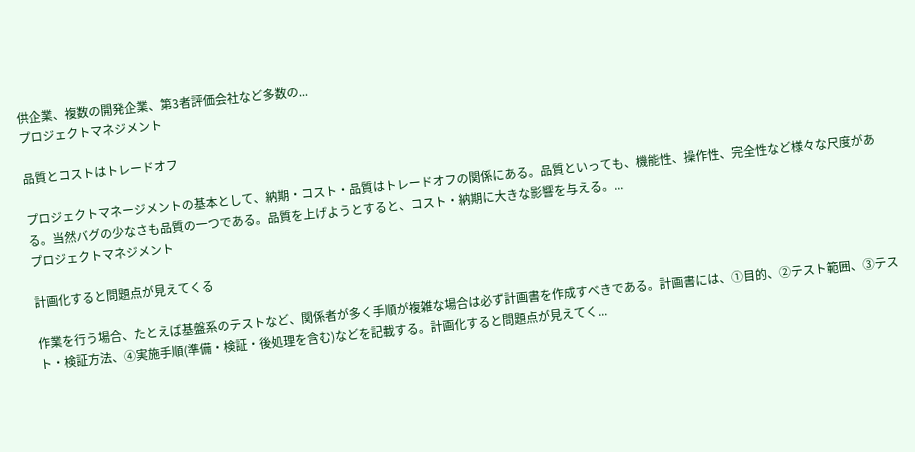供企業、複数の開発企業、第3者評価会社など多数の...
プロジェクトマネジメント

品質とコストはトレードオフ

プロジェクトマネージメントの基本として、納期・コスト・品質はトレードオフの関係にある。品質といっても、機能性、操作性、完全性など様々な尺度がある。当然バグの少なさも品質の一つである。品質を上げようとすると、コスト・納期に大きな影響を与える。...
プロジェクトマネジメント

計画化すると問題点が見えてくる

作業を行う場合、たとえば基盤系のテストなど、関係者が多く手順が複雑な場合は必ず計画書を作成すべきである。計画書には、①目的、②テスト範囲、③テスト・検証方法、④実施手順(準備・検証・後処理を含む)などを記載する。計画化すると問題点が見えてく...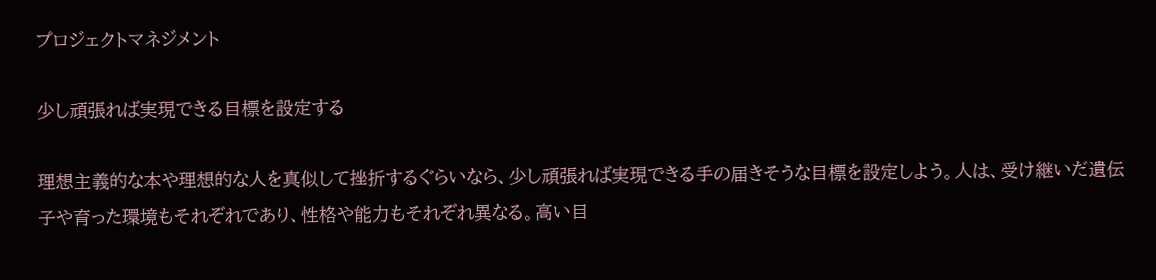プロジェクトマネジメント

少し頑張れば実現できる目標を設定する

理想主義的な本や理想的な人を真似して挫折するぐらいなら、少し頑張れば実現できる手の届きそうな目標を設定しよう。人は、受け継いだ遺伝子や育った環境もそれぞれであり、性格や能力もそれぞれ異なる。高い目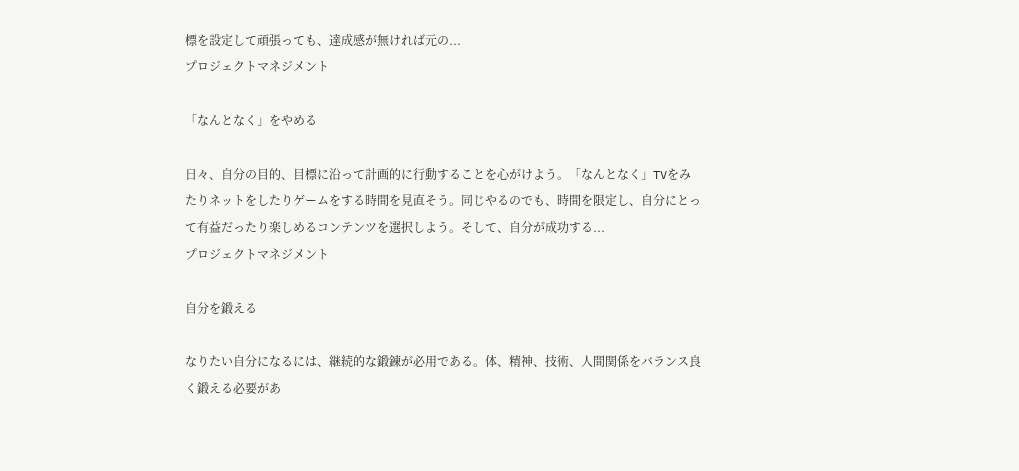標を設定して頑張っても、達成感が無ければ元の...
プロジェクトマネジメント

「なんとなく」をやめる

日々、自分の目的、目標に沿って計画的に行動することを心がけよう。「なんとなく」TVをみたりネットをしたりゲームをする時間を見直そう。同じやるのでも、時間を限定し、自分にとって有益だったり楽しめるコンテンツを選択しよう。そして、自分が成功する...
プロジェクトマネジメント

自分を鍛える

なりたい自分になるには、継続的な鍛錬が必用である。体、精神、技術、人間関係をバランス良く鍛える必要があ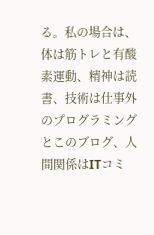る。私の場合は、体は筋トレと有酸素運動、精神は読書、技術は仕事外のプログラミングとこのブログ、人間関係はITコミ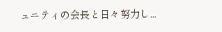ュニティの会長と日々努力し...